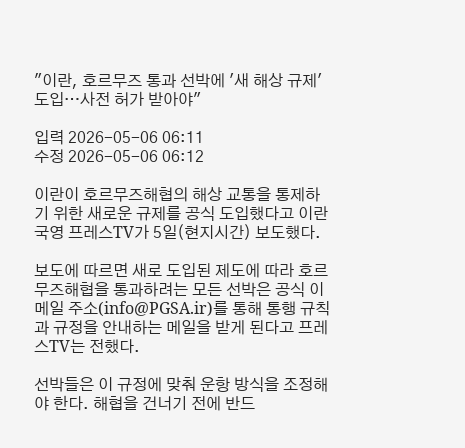"이란, 호르무즈 통과 선박에 '새 해상 규제' 도입…사전 허가 받아야"

입력 2026-05-06 06:11
수정 2026-05-06 06:12

이란이 호르무즈해협의 해상 교통을 통제하기 위한 새로운 규제를 공식 도입했다고 이란 국영 프레스TV가 5일(현지시간) 보도했다.

보도에 따르면 새로 도입된 제도에 따라 호르무즈해협을 통과하려는 모든 선박은 공식 이메일 주소(info@PGSA.ir)를 통해 통행 규칙과 규정을 안내하는 메일을 받게 된다고 프레스TV는 전했다.

선박들은 이 규정에 맞춰 운항 방식을 조정해야 한다. 해협을 건너기 전에 반드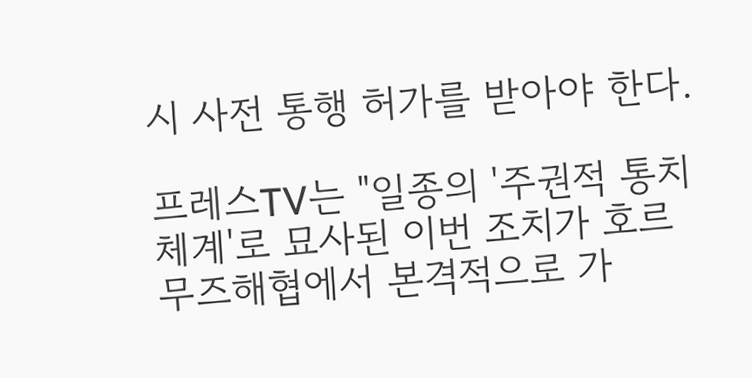시 사전 통행 허가를 받아야 한다.

프레스TV는 "일종의 '주권적 통치 체계'로 묘사된 이번 조치가 호르무즈해협에서 본격적으로 가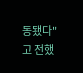동됐다"고 전했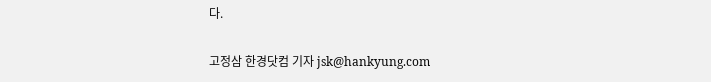다.

고정삼 한경닷컴 기자 jsk@hankyung.com